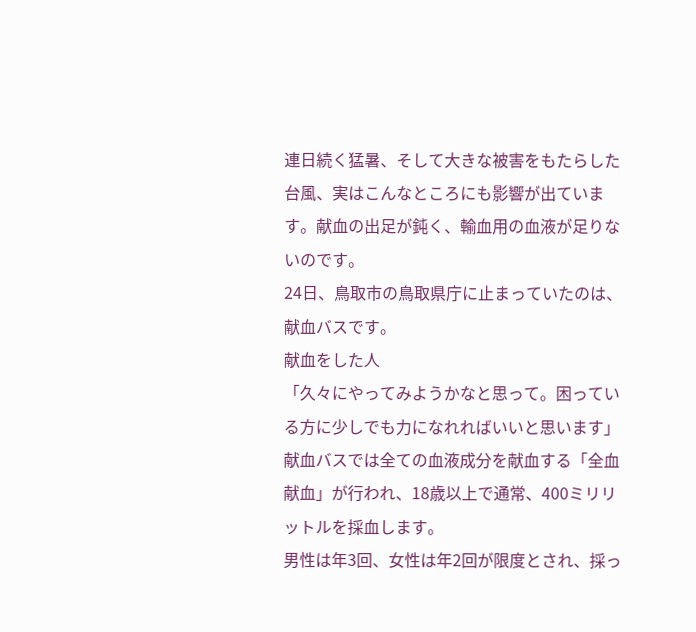連日続く猛暑、そして大きな被害をもたらした台風、実はこんなところにも影響が出ています。献血の出足が鈍く、輸血用の血液が足りないのです。
24日、鳥取市の鳥取県庁に止まっていたのは、献血バスです。
献血をした人
「久々にやってみようかなと思って。困っている方に少しでも力になれればいいと思います」
献血バスでは全ての血液成分を献血する「全血献血」が行われ、18歳以上で通常、400ミリリットルを採血します。
男性は年3回、女性は年2回が限度とされ、採っ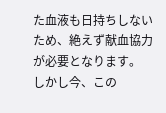た血液も日持ちしないため、絶えず献血協力が必要となります。
しかし今、この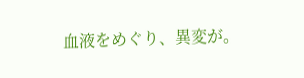血液をめぐり、異変が。